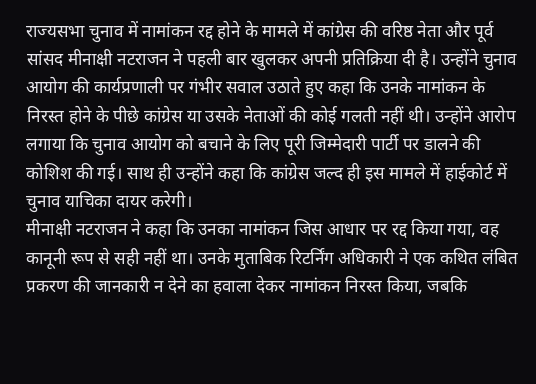राज्यसभा चुनाव में नामांकन रद्द होने के मामले में कांग्रेस की वरिष्ठ नेता और पूर्व सांसद मीनाक्षी नटराजन ने पहली बार खुलकर अपनी प्रतिक्रिया दी है। उन्होंने चुनाव आयोग की कार्यप्रणाली पर गंभीर सवाल उठाते हुए कहा कि उनके नामांकन के निरस्त होने के पीछे कांग्रेस या उसके नेताओं की कोई गलती नहीं थी। उन्होंने आरोप लगाया कि चुनाव आयोग को बचाने के लिए पूरी जिम्मेदारी पार्टी पर डालने की कोशिश की गई। साथ ही उन्होंने कहा कि कांग्रेस जल्द ही इस मामले में हाईकोर्ट में चुनाव याचिका दायर करेगी।
मीनाक्षी नटराजन ने कहा कि उनका नामांकन जिस आधार पर रद्द किया गया, वह कानूनी रूप से सही नहीं था। उनके मुताबिक रिटर्निंग अधिकारी ने एक कथित लंबित प्रकरण की जानकारी न देने का हवाला देकर नामांकन निरस्त किया, जबकि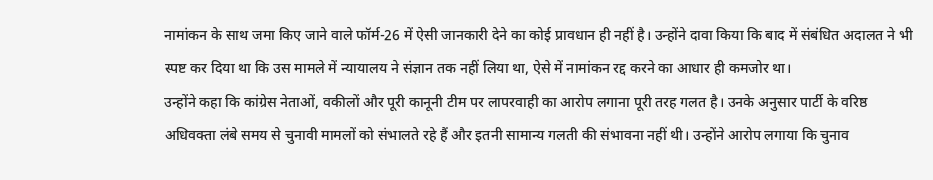नामांकन के साथ जमा किए जाने वाले फॉर्म-26 में ऐसी जानकारी देने का कोई प्रावधान ही नहीं है। उन्होंने दावा किया कि बाद में संबंधित अदालत ने भी स्पष्ट कर दिया था कि उस मामले में न्यायालय ने संज्ञान तक नहीं लिया था, ऐसे में नामांकन रद्द करने का आधार ही कमजोर था।
उन्होंने कहा कि कांग्रेस नेताओं, वकीलों और पूरी कानूनी टीम पर लापरवाही का आरोप लगाना पूरी तरह गलत है। उनके अनुसार पार्टी के वरिष्ठ अधिवक्ता लंबे समय से चुनावी मामलों को संभालते रहे हैं और इतनी सामान्य गलती की संभावना नहीं थी। उन्होंने आरोप लगाया कि चुनाव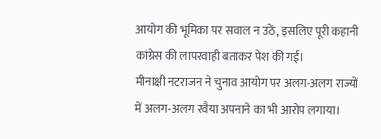आयोग की भूमिका पर सवाल न उठें, इसलिए पूरी कहानी कांग्रेस की लापरवाही बताकर पेश की गई।
मीनाक्षी नटराजन ने चुनाव आयोग पर अलग-अलग राज्यों में अलग-अलग रवैया अपनाने का भी आरोप लगाया।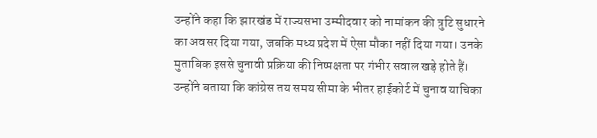उन्होंने कहा कि झारखंड में राज्यसभा उम्मीदवार को नामांकन की त्रुटि सुधारने का अवसर दिया गया, जबकि मध्य प्रदेश में ऐसा मौका नहीं दिया गया। उनके मुताबिक इससे चुनावी प्रक्रिया की निष्पक्षता पर गंभीर सवाल खड़े होते हैं।
उन्होंने बताया कि कांग्रेस तय समय सीमा के भीतर हाईकोर्ट में चुनाव याचिका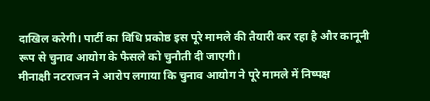दाखिल करेगी। पार्टी का विधि प्रकोष्ठ इस पूरे मामले की तैयारी कर रहा है और कानूनी रूप से चुनाव आयोग के फैसले को चुनौती दी जाएगी।
मीनाक्षी नटराजन ने आरोप लगाया कि चुनाव आयोग ने पूरे मामले में निष्पक्ष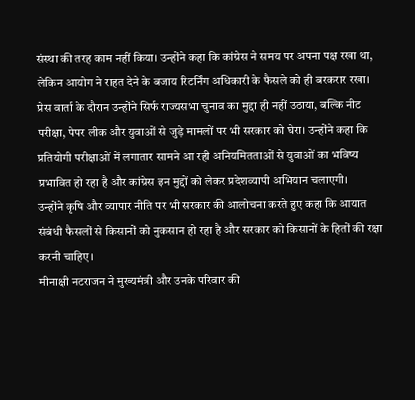संस्था की तरह काम नहीं किया। उन्होंने कहा कि कांग्रेस ने समय पर अपना पक्ष रखा था, लेकिन आयोग ने राहत देने के बजाय रिटर्निंग अधिकारी के फैसले को ही बरकरार रखा।
प्रेस वार्ता के दौरान उन्होंने सिर्फ राज्यसभा चुनाव का मुद्दा ही नहीं उठाया, बल्कि नीट परीक्षा, पेपर लीक और युवाओं से जुड़े मामलों पर भी सरकार को घेरा। उन्होंने कहा कि प्रतियोगी परीक्षाओं में लगातार सामने आ रही अनियमितताओं से युवाओं का भविष्य प्रभावित हो रहा है और कांग्रेस इन मुद्दों को लेकर प्रदेशव्यापी अभियान चलाएगी।
उन्होंने कृषि और व्यापार नीति पर भी सरकार की आलोचना करते हुए कहा कि आयात संबंधी फैसलों से किसानों को नुकसान हो रहा है और सरकार को किसानों के हितों की रक्षा करनी चाहिए।
मीनाक्षी नटराजन ने मुख्यमंत्री और उनके परिवार की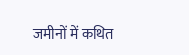जमीनों में कथित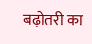बढ़ोतरी का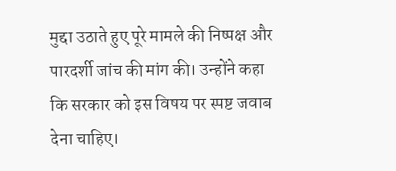मुद्दा उठाते हुए पूरे मामले की निष्पक्ष और पारदर्शी जांच की मांग की। उन्होंने कहा कि सरकार को इस विषय पर स्पष्ट जवाब देना चाहिए।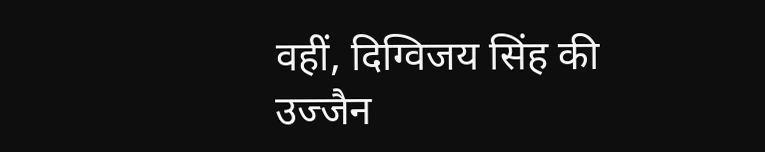वहीं, दिग्विजय सिंह की उज्जैन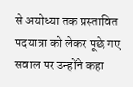से अयोध्या तक प्रस्तावित पदयात्रा को लेकर पूछे गए सवाल पर उन्होंने कहा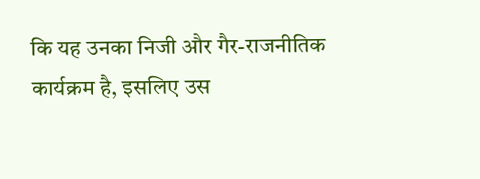कि यह उनका निजी और गैर-राजनीतिक कार्यक्रम है, इसलिए उस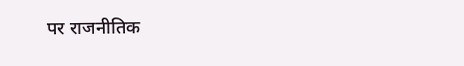पर राजनीतिक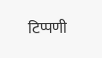टिप्पणी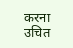करना उचित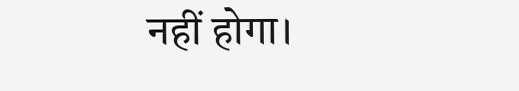नहीं होगा।